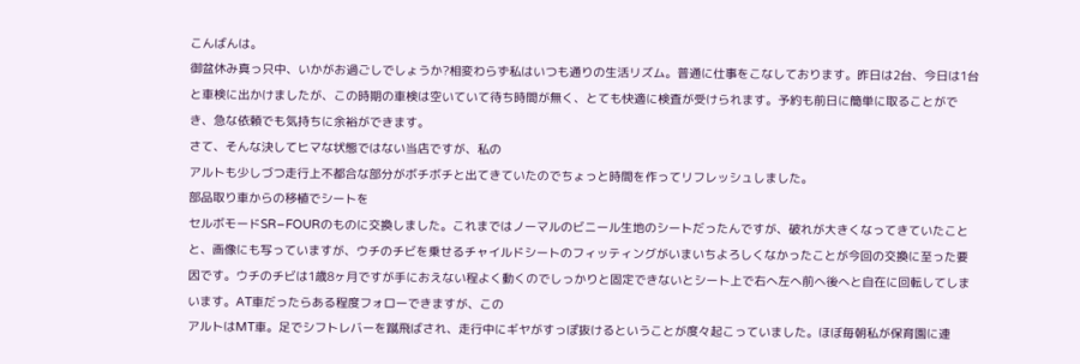こんばんは。
御盆休み真っ只中、いかがお過ごしでしょうか?相変わらず私はいつも通りの生活リズム。普通に仕事をこなしております。昨日は2台、今日は1台と車検に出かけましたが、この時期の車検は空いていて待ち時間が無く、とても快適に検査が受けられます。予約も前日に簡単に取ることができ、急な依頼でも気持ちに余裕ができます。
さて、そんな決してヒマな状態ではない当店ですが、私の
アルトも少しづつ走行上不都合な部分がボチボチと出てきていたのでちょっと時間を作ってリフレッシュしました。
部品取り車からの移植でシートを
セルボモードSR−FOURのものに交換しました。これまではノーマルのビニール生地のシートだったんですが、破れが大きくなってきていたことと、画像にも写っていますが、ウチのチビを乗せるチャイルドシートのフィッティングがいまいちよろしくなかったことが今回の交換に至った要因です。ウチのチビは1歳8ヶ月ですが手におえない程よく動くのでしっかりと固定できないとシート上で右へ左へ前へ後へと自在に回転してしまいます。AT車だったらある程度フォローできますが、この
アルトはMT車。足でシフトレバーを蹴飛ばされ、走行中にギヤがすっぽ抜けるということが度々起こっていました。ほぼ毎朝私が保育園に連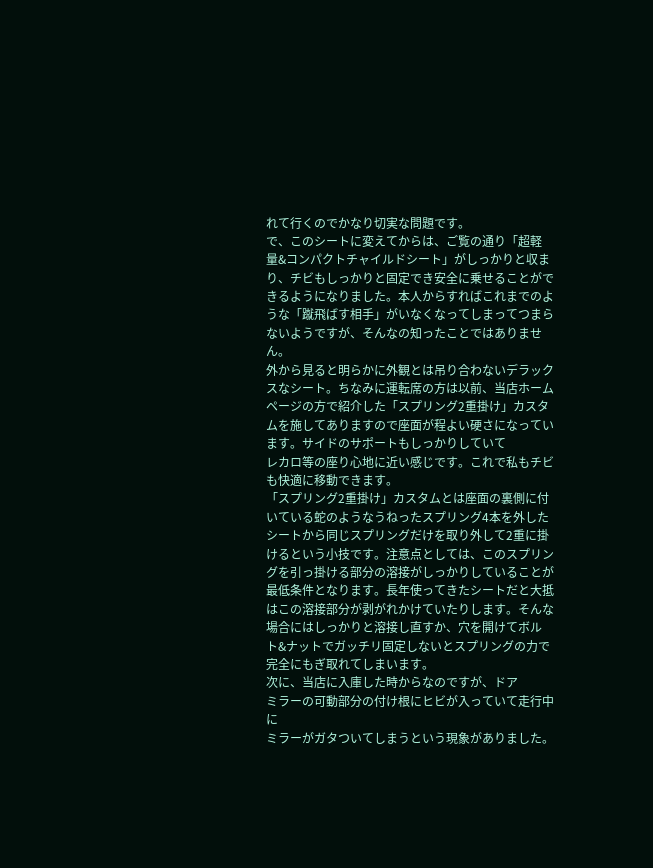れて行くのでかなり切実な問題です。
で、このシートに変えてからは、ご覧の通り「超軽量&コンパクトチャイルドシート」がしっかりと収まり、チビもしっかりと固定でき安全に乗せることができるようになりました。本人からすればこれまでのような「蹴飛ばす相手」がいなくなってしまってつまらないようですが、そんなの知ったことではありません。
外から見ると明らかに外観とは吊り合わないデラックスなシート。ちなみに運転席の方は以前、当店ホームページの方で紹介した「スプリング2重掛け」カスタムを施してありますので座面が程よい硬さになっています。サイドのサポートもしっかりしていて
レカロ等の座り心地に近い感じです。これで私もチビも快適に移動できます。
「スプリング2重掛け」カスタムとは座面の裏側に付いている蛇のようなうねったスプリング4本を外したシートから同じスプリングだけを取り外して2重に掛けるという小技です。注意点としては、このスプリングを引っ掛ける部分の溶接がしっかりしていることが最低条件となります。長年使ってきたシートだと大抵はこの溶接部分が剥がれかけていたりします。そんな場合にはしっかりと溶接し直すか、穴を開けてボルト&ナットでガッチリ固定しないとスプリングの力で完全にもぎ取れてしまいます。
次に、当店に入庫した時からなのですが、ドア
ミラーの可動部分の付け根にヒビが入っていて走行中に
ミラーがガタついてしまうという現象がありました。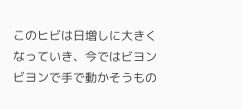このヒビは日増しに大きくなっていき、今ではビヨンビヨンで手で動かそうもの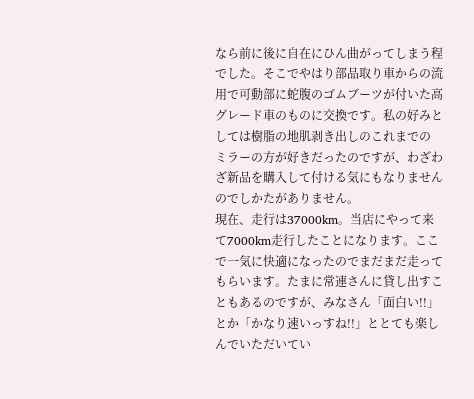なら前に後に自在にひん曲がってしまう程でした。そこでやはり部品取り車からの流用で可動部に蛇腹のゴムブーツが付いた高グレード車のものに交換です。私の好みとしては樹脂の地肌剥き出しのこれまでの
ミラーの方が好きだったのですが、わざわざ新品を購入して付ける気にもなりませんのでしかたがありません。
現在、走行は37000km。当店にやって来て7000km走行したことになります。ここで一気に快適になったのでまだまだ走ってもらいます。たまに常連さんに貸し出すこともあるのですが、みなさん「面白い!!」とか「かなり速いっすね!!」ととても楽しんでいただいてい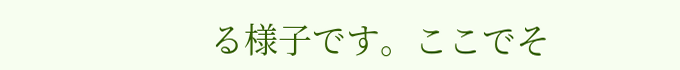る様子です。ここでそ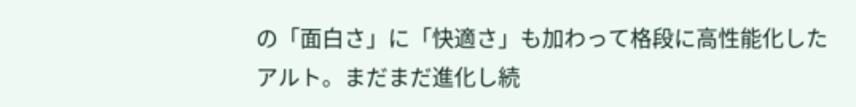の「面白さ」に「快適さ」も加わって格段に高性能化した
アルト。まだまだ進化し続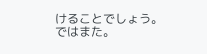けることでしょう。
ではまた。